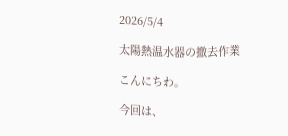2026/5/4

太陽熱温水器の撤去作業

こんにちわ。

今回は、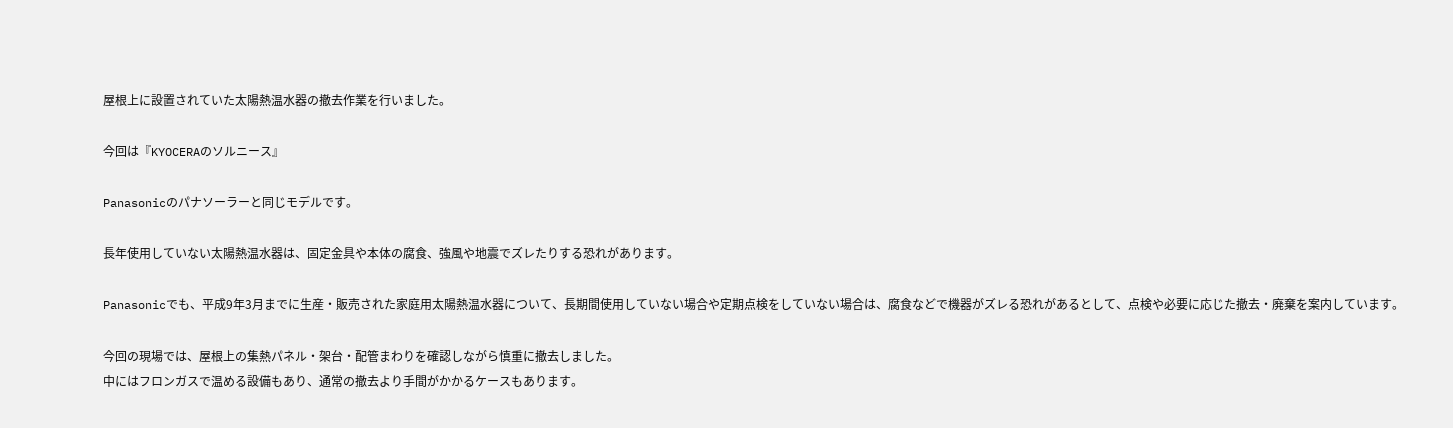屋根上に設置されていた太陽熱温水器の撤去作業を行いました。

今回は『KYOCERAのソルニース』

Panasonicのパナソーラーと同じモデルです。

長年使用していない太陽熱温水器は、固定金具や本体の腐食、強風や地震でズレたりする恐れがあります。

Panasonicでも、平成9年3月までに生産・販売された家庭用太陽熱温水器について、長期間使用していない場合や定期点検をしていない場合は、腐食などで機器がズレる恐れがあるとして、点検や必要に応じた撤去・廃棄を案内しています。

今回の現場では、屋根上の集熱パネル・架台・配管まわりを確認しながら慎重に撤去しました。
中にはフロンガスで温める設備もあり、通常の撤去より手間がかかるケースもあります。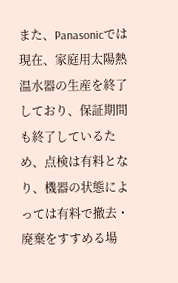また、Panasonicでは現在、家庭用太陽熱温水器の生産を終了しており、保証期間も終了しているため、点検は有料となり、機器の状態によっては有料で撤去・廃棄をすすめる場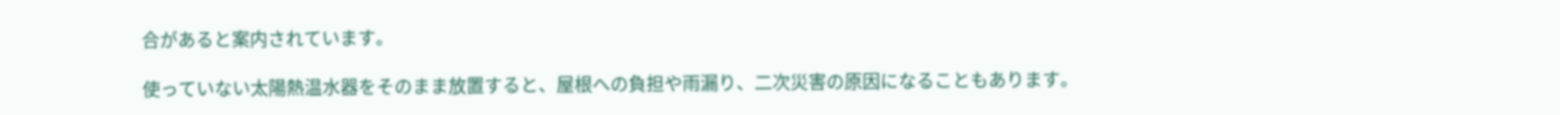合があると案内されています。

使っていない太陽熱温水器をそのまま放置すると、屋根への負担や雨漏り、二次災害の原因になることもあります。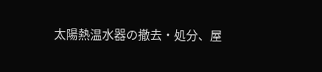太陽熱温水器の撤去・処分、屋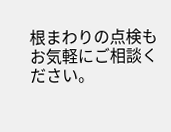根まわりの点検もお気軽にご相談ください。